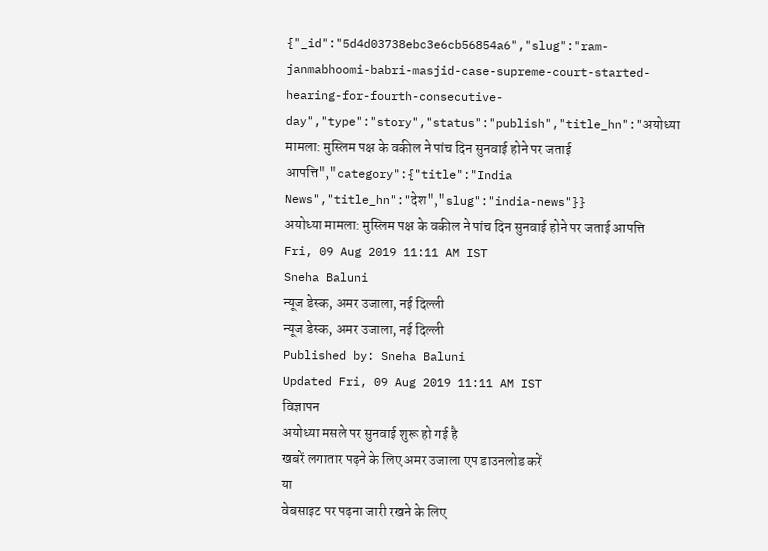{"_id":"5d4d03738ebc3e6cb56854a6","slug":"ram-janmabhoomi-babri-masjid-case-supreme-court-started-hearing-for-fourth-consecutive-day","type":"story","status":"publish","title_hn":"अयोध्या मामला: मुस्लिम पक्ष के वकील ने पांच दिन सुनवाई होने पर जताई आपत्ति","category":{"title":"India News","title_hn":"देश","slug":"india-news"}}
अयोध्या मामला: मुस्लिम पक्ष के वकील ने पांच दिन सुनवाई होने पर जताई आपत्ति
Fri, 09 Aug 2019 11:11 AM IST
Sneha Baluni
न्यूज डेस्क, अमर उजाला, नई दिल्ली
न्यूज डेस्क, अमर उजाला, नई दिल्ली
Published by: Sneha Baluni
Updated Fri, 09 Aug 2019 11:11 AM IST
विज्ञापन
अयोध्या मसले पर सुनवाई शुरू हो गई है
खबरें लगातार पढ़ने के लिए अमर उजाला एप डाउनलोड करें
या
वेबसाइट पर पढ़ना जारी रखने के लिए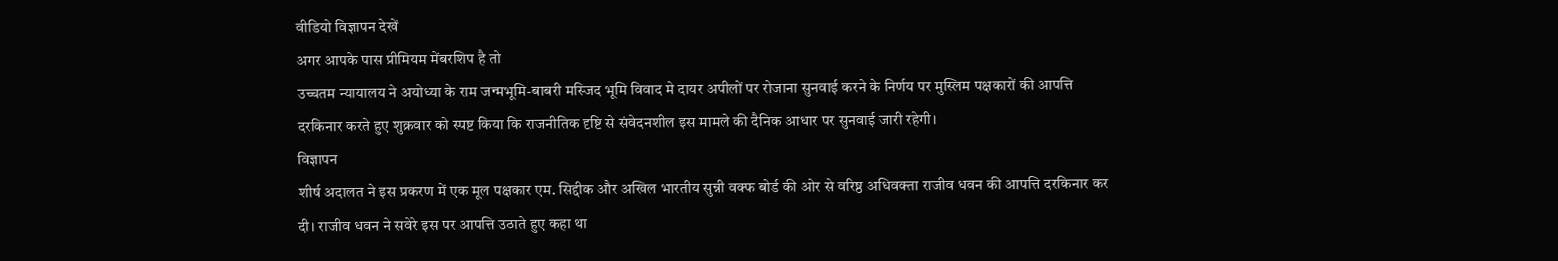वीडियो विज्ञापन देखें
अगर आपके पास प्रीमियम मेंबरशिप है तो
उच्चतम न्यायालय ने अयोध्या के राम जन्मभूमि-बाबरी मस्जिद भूमि विवाद मे दायर अपीलों पर रोजाना सुनवाई करने के निर्णय पर मुस्लिम पक्षकारों की आपत्ति दरकिनार करते हुए शुक्रवार को स्पष्ट किया कि राजनीतिक दृष्टि से संवेदनशील इस मामले की दैनिक आधार पर सुनवाई जारी रहेगी।
विज्ञापन
शीर्ष अदालत ने इस प्रकरण में एक मूल पक्षकार एम. सिद्दीक और अखिल भारतीय सुन्नी वक्फ बोर्ड की ओर से वरिष्ठ अधिवक्ता राजीव धवन की आपत्ति दरकिनार कर दी। राजीव धवन ने सवेरे इस पर आपत्ति उठाते हुए कहा था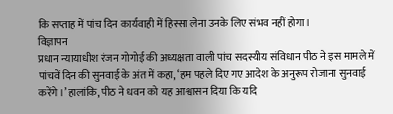कि सप्ताह में पांच दिन कार्यवाही में हिस्सा लेना उनके लिए संभव नहीं होगा।
विज्ञापन
प्रधान न्यायाधीश रंजन गोगोई की अध्यक्षता वाली पांच सदस्यीय संविधान पीठ ने इस मामले में पांचवें दिन की सुनवाई के अंत में कहा, ‘हम पहले दिए गए आदेश के अनुरूप रोजाना सुनवाई करेंगे।’ हालांकि, पीठ ने धवन को यह आश्वासन दिया कि यदि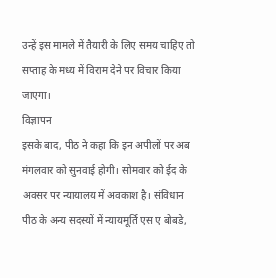उन्हें इस मामले में तैयारी के लिए समय चाहिए तो सप्ताह के मध्य में विराम देने पर विचार किया जाएगा।
विज्ञापन
इसके बाद, पीठ ने कहा कि इन अपीलों पर अब मंगलवार को सुनवाई होगी। सोमवार को ईद के अवसर पर न्यायालय में अवकाश है। संविधान पीठ के अन्य सदस्यों में न्यायमूर्ति एस ए बोबडे,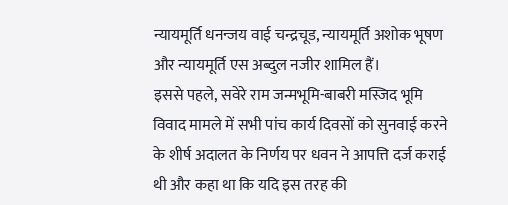न्यायमूर्ति धनन्जय वाई चन्द्रचूड, न्यायमूर्ति अशोक भूषण और न्यायमूर्ति एस अब्दुल नजीर शामिल हैं।
इससे पहले, सवेरे राम जन्मभूमि-बाबरी मस्जिद भूमि विवाद मामले में सभी पांच कार्य दिवसों को सुनवाई करने के शीर्ष अदालत के निर्णय पर धवन ने आपत्ति दर्ज कराई थी और कहा था कि यदि इस तरह की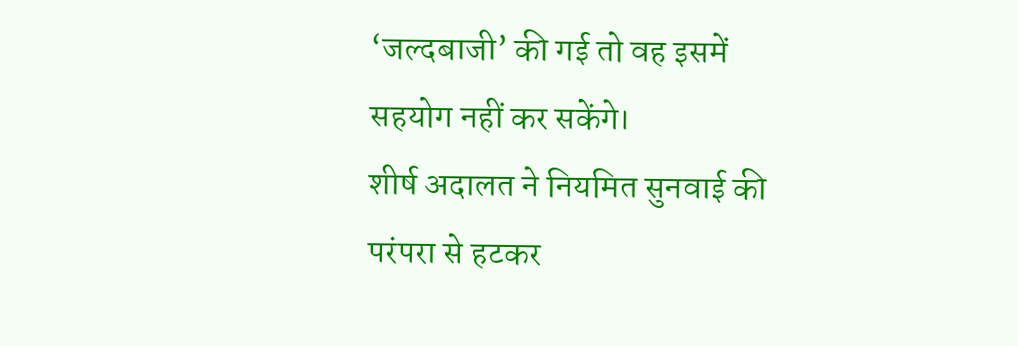‘जल्दबाजी’ की गई तो वह इसमें सहयोग नहीं कर सकेंगे।
शीर्ष अदालत ने नियमित सुनवाई की परंपरा से हटकर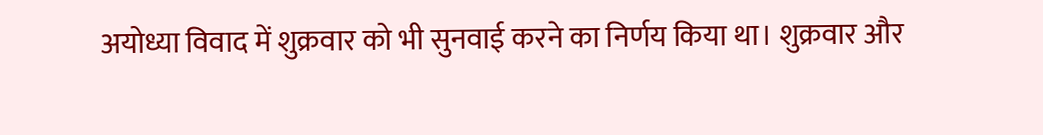अयोध्या विवाद में शुक्रवार को भी सुनवाई करने का निर्णय किया था। शुक्रवार और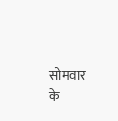सोमवार के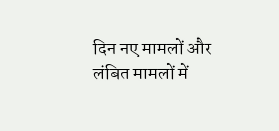दिन नए मामलों और लंबित मामलों में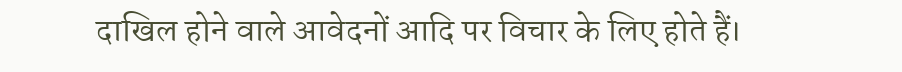दाखिल होने वाले आवेदनों आदि पर विचार के लिए होते हैं।